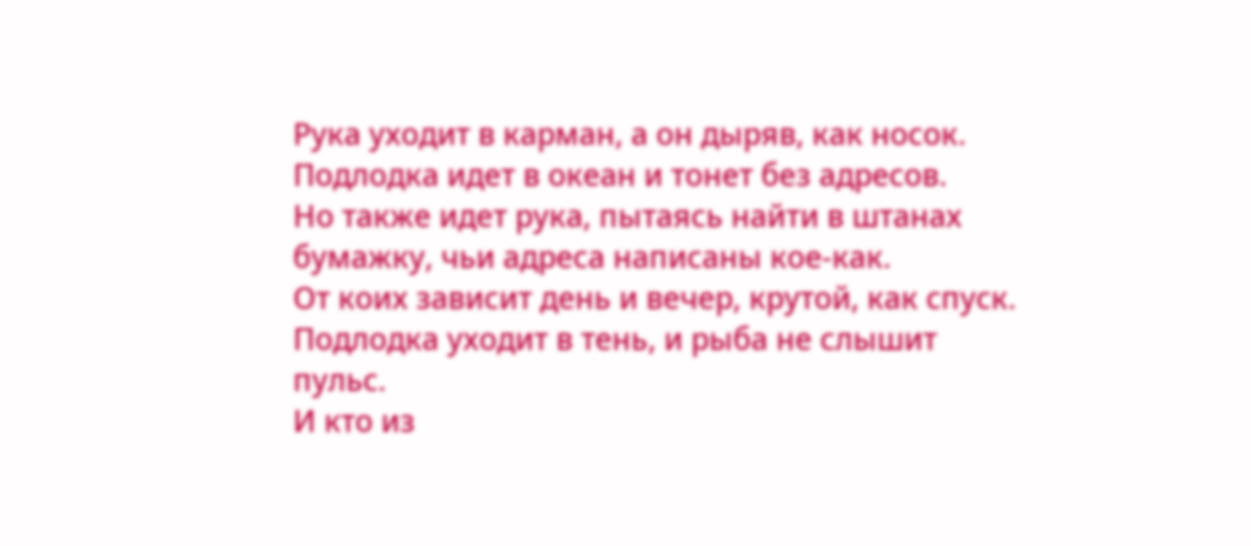Рука уходит в карман, а он дыряв, как носок.
Подлодка идет в океан и тонет без адресов.
Но также идет рука, пытаясь найти в штанах
бумажку, чьи адреса написаны кое-как.
От коих зависит день и вечер, крутой, как спуск.
Подлодка уходит в тень, и рыба не слышит пульс.
И кто из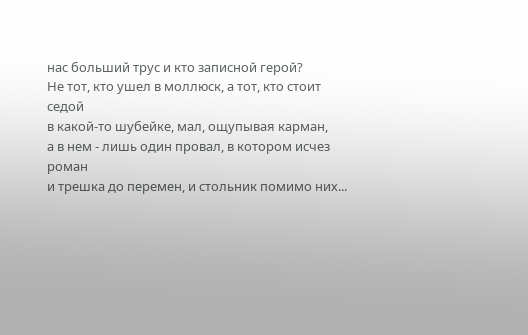нас больший трус и кто записной герой?
Не тот, кто ушел в моллюск, а тот, кто стоит седой
в какой-то шубейке, мал, ощупывая карман,
а в нем - лишь один провал, в котором исчез роман
и трешка до перемен, и стольник помимо них...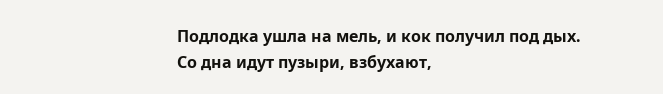Подлодка ушла на мель, и кок получил под дых.
Со дна идут пузыри, взбухают,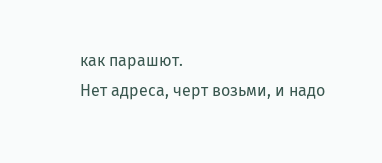как парашют.
Нет адреса, черт возьми, и надо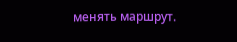менять маршрут.